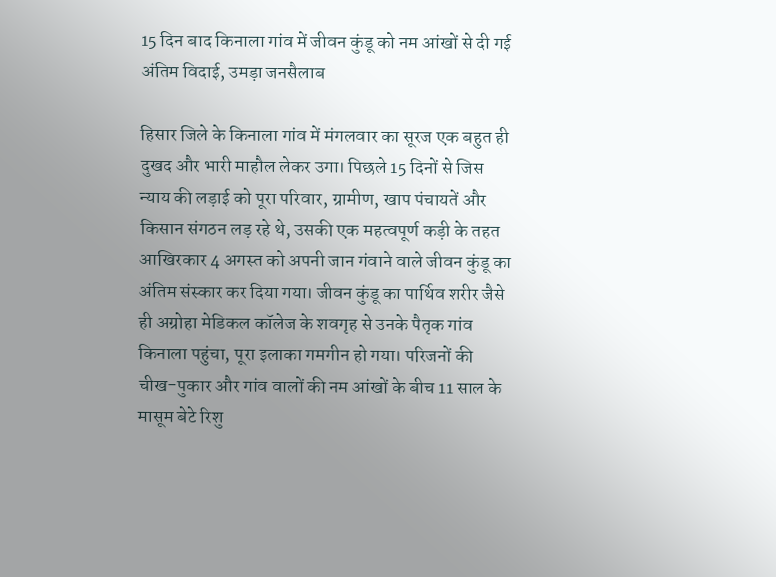15 दिन बाद किनाला गांव में जीवन कुंडू को नम आंखों से दी गई अंतिम विदाई, उमड़ा जनसैलाब

हिसार जिले के किनाला गांव में मंगलवार का सूरज एक बहुत ही दुखद और भारी माहौल लेकर उगा। पिछले 15 दिनों से जिस न्याय की लड़ाई को पूरा परिवार, ग्रामीण, खाप पंचायतें और किसान संगठन लड़ रहे थे, उसकी एक महत्वपूर्ण कड़ी के तहत आखिरकार 4 अगस्त को अपनी जान गंवाने वाले जीवन कुंडू का अंतिम संस्कार कर दिया गया। जीवन कुंडू का पार्थिव शरीर जैसे ही अग्रोहा मेडिकल कॉलेज के शवगृह से उनके पैतृक गांव किनाला पहुंचा, पूरा इलाका गमगीन हो गया। परिजनों की चीख-पुकार और गांव वालों की नम आंखों के बीच 11 साल के मासूम बेटे रिशु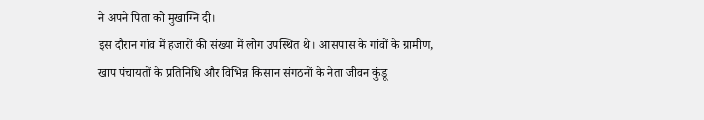ने अपने पिता को मुखाग्नि दी।
इस दौरान गांव में हजारों की संख्या में लोग उपस्थित थे। आसपास के गांवों के ग्रामीण, खाप पंचायतों के प्रतिनिधि और विभिन्न किसान संगठनों के नेता जीवन कुंडू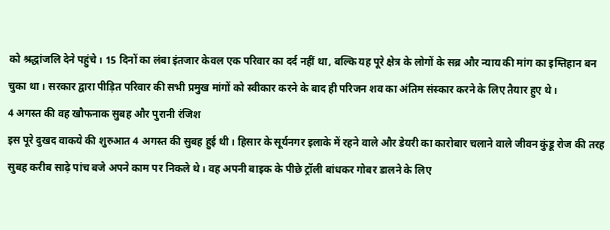को श्रद्धांजलि देने पहुंचे। 15 दिनों का लंबा इंतजार केवल एक परिवार का दर्द नहीं था, बल्कि यह पूरे क्षेत्र के लोगों के सब्र और न्याय की मांग का इम्तिहान बन चुका था। सरकार द्वारा पीड़ित परिवार की सभी प्रमुख मांगों को स्वीकार करने के बाद ही परिजन शव का अंतिम संस्कार करने के लिए तैयार हुए थे।
4 अगस्त की वह खौफनाक सुबह और पुरानी रंजिश
इस पूरे दुखद वाकये की शुरुआत 4 अगस्त की सुबह हुई थी। हिसार के सूर्यनगर इलाके में रहने वाले और डेयरी का कारोबार चलाने वाले जीवन कुंडू रोज की तरह सुबह करीब साढ़े पांच बजे अपने काम पर निकले थे। वह अपनी बाइक के पीछे ट्रॉली बांधकर गोबर डालने के लिए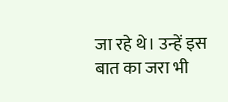जा रहे थे। उन्हें इस बात का जरा भी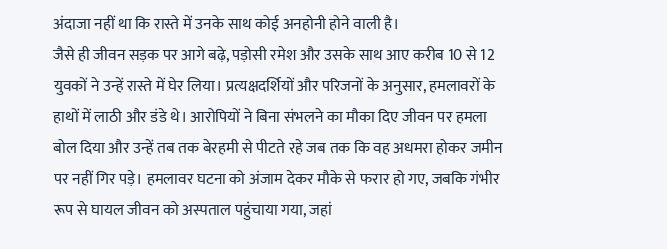अंदाजा नहीं था कि रास्ते में उनके साथ कोई अनहोनी होने वाली है।
जैसे ही जीवन सड़क पर आगे बढ़े, पड़ोसी रमेश और उसके साथ आए करीब 10 से 12 युवकों ने उन्हें रास्ते में घेर लिया। प्रत्यक्षदर्शियों और परिजनों के अनुसार, हमलावरों के हाथों में लाठी और डंडे थे। आरोपियों ने बिना संभलने का मौका दिए जीवन पर हमला बोल दिया और उन्हें तब तक बेरहमी से पीटते रहे जब तक कि वह अधमरा होकर जमीन पर नहीं गिर पड़े। हमलावर घटना को अंजाम देकर मौके से फरार हो गए, जबकि गंभीर रूप से घायल जीवन को अस्पताल पहुंचाया गया, जहां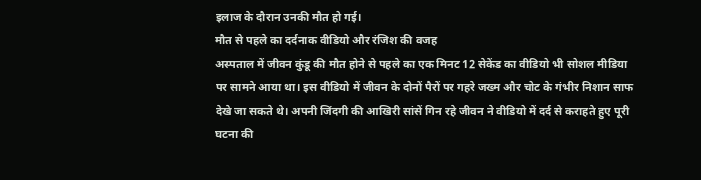इलाज के दौरान उनकी मौत हो गई।
मौत से पहले का दर्दनाक वीडियो और रंजिश की वजह
अस्पताल में जीवन कुंडू की मौत होने से पहले का एक मिनट 12 सेकेंड का वीडियो भी सोशल मीडिया पर सामने आया था। इस वीडियो में जीवन के दोनों पैरों पर गहरे जख्म और चोट के गंभीर निशान साफ देखे जा सकते थे। अपनी जिंदगी की आखिरी सांसें गिन रहे जीवन ने वीडियो में दर्द से कराहते हुए पूरी घटना की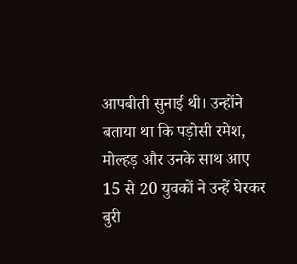आपबीती सुनाई थी। उन्होंने बताया था कि पड़ोसी रमेश, मोल्हड़ और उनके साथ आए 15 से 20 युवकों ने उन्हें घेरकर बुरी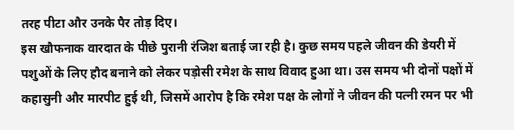तरह पीटा और उनके पैर तोड़ दिए।
इस खौफनाक वारदात के पीछे पुरानी रंजिश बताई जा रही है। कुछ समय पहले जीवन की डेयरी में पशुओं के लिए हौद बनाने को लेकर पड़ोसी रमेश के साथ विवाद हुआ था। उस समय भी दोनों पक्षों में कहासुनी और मारपीट हुई थी, जिसमें आरोप है कि रमेश पक्ष के लोगों ने जीवन की पत्नी रमन पर भी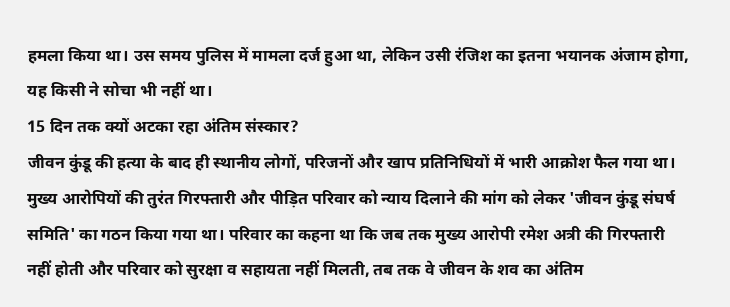हमला किया था। उस समय पुलिस में मामला दर्ज हुआ था, लेकिन उसी रंजिश का इतना भयानक अंजाम होगा, यह किसी ने सोचा भी नहीं था।
15 दिन तक क्यों अटका रहा अंतिम संस्कार?
जीवन कुंडू की हत्या के बाद ही स्थानीय लोगों, परिजनों और खाप प्रतिनिधियों में भारी आक्रोश फैल गया था। मुख्य आरोपियों की तुरंत गिरफ्तारी और पीड़ित परिवार को न्याय दिलाने की मांग को लेकर 'जीवन कुंडू संघर्ष समिति' का गठन किया गया था। परिवार का कहना था कि जब तक मुख्य आरोपी रमेश अत्री की गिरफ्तारी नहीं होती और परिवार को सुरक्षा व सहायता नहीं मिलती, तब तक वे जीवन के शव का अंतिम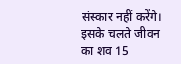संस्कार नहीं करेंगे।
इसके चलते जीवन का शव 15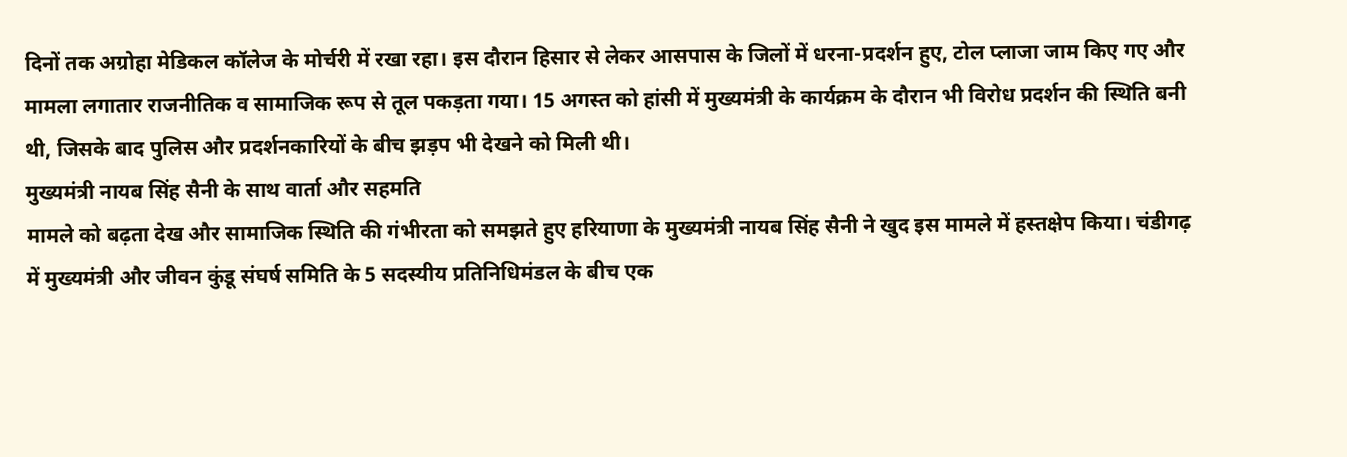दिनों तक अग्रोहा मेडिकल कॉलेज के मोर्चरी में रखा रहा। इस दौरान हिसार से लेकर आसपास के जिलों में धरना-प्रदर्शन हुए, टोल प्लाजा जाम किए गए और मामला लगातार राजनीतिक व सामाजिक रूप से तूल पकड़ता गया। 15 अगस्त को हांसी में मुख्यमंत्री के कार्यक्रम के दौरान भी विरोध प्रदर्शन की स्थिति बनी थी, जिसके बाद पुलिस और प्रदर्शनकारियों के बीच झड़प भी देखने को मिली थी।
मुख्यमंत्री नायब सिंह सैनी के साथ वार्ता और सहमति
मामले को बढ़ता देख और सामाजिक स्थिति की गंभीरता को समझते हुए हरियाणा के मुख्यमंत्री नायब सिंह सैनी ने खुद इस मामले में हस्तक्षेप किया। चंडीगढ़ में मुख्यमंत्री और जीवन कुंडू संघर्ष समिति के 5 सदस्यीय प्रतिनिधिमंडल के बीच एक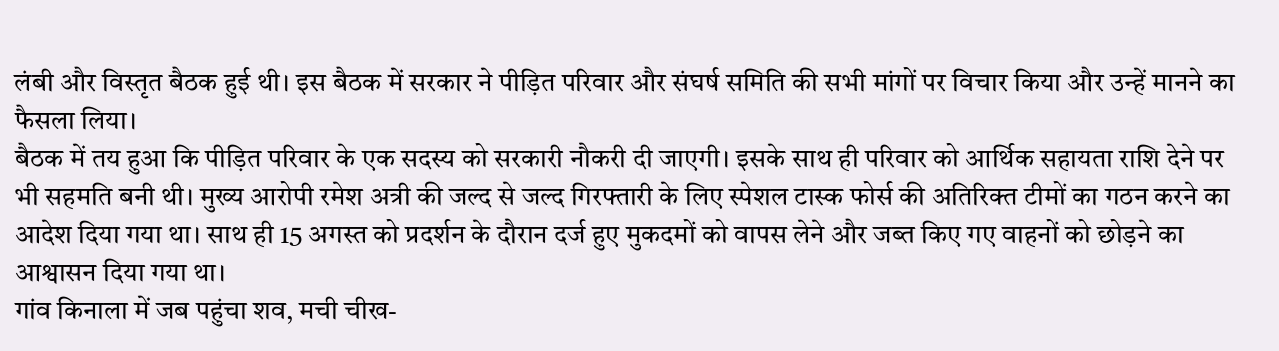लंबी और विस्तृत बैठक हुई थी। इस बैठक में सरकार ने पीड़ित परिवार और संघर्ष समिति की सभी मांगों पर विचार किया और उन्हें मानने का फैसला लिया।
बैठक में तय हुआ कि पीड़ित परिवार के एक सदस्य को सरकारी नौकरी दी जाएगी। इसके साथ ही परिवार को आर्थिक सहायता राशि देने पर भी सहमति बनी थी। मुख्य आरोपी रमेश अत्री की जल्द से जल्द गिरफ्तारी के लिए स्पेशल टास्क फोर्स की अतिरिक्त टीमों का गठन करने का आदेश दिया गया था। साथ ही 15 अगस्त को प्रदर्शन के दौरान दर्ज हुए मुकदमों को वापस लेने और जब्त किए गए वाहनों को छोड़ने का आश्वासन दिया गया था।
गांव किनाला में जब पहुंचा शव, मची चीख-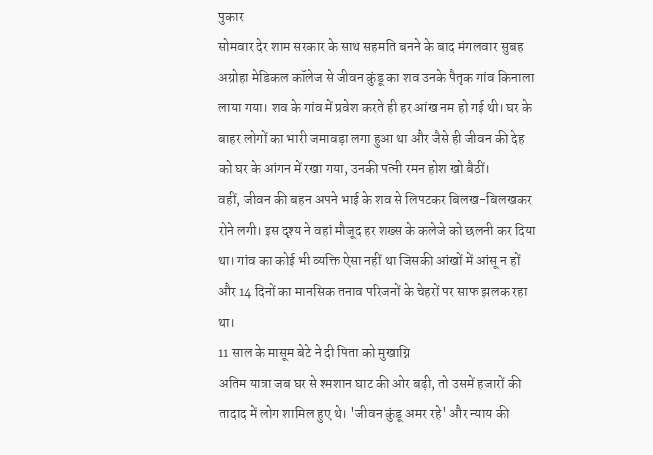पुकार
सोमवार देर शाम सरकार के साथ सहमति बनने के बाद मंगलवार सुबह अग्रोहा मेडिकल कॉलेज से जीवन कुंडू का शव उनके पैतृक गांव किनाला लाया गया। शव के गांव में प्रवेश करते ही हर आंख नम हो गई थी। घर के बाहर लोगों का भारी जमावड़ा लगा हुआ था और जैसे ही जीवन की देह को घर के आंगन में रखा गया, उनकी पत्नी रमन होश खो बैठीं।
वहीं, जीवन की बहन अपने भाई के शव से लिपटकर बिलख-बिलखकर रोने लगी। इस दृश्य ने वहां मौजूद हर शख्स के कलेजे को छलनी कर दिया था। गांव का कोई भी व्यक्ति ऐसा नहीं था जिसकी आंखों में आंसू न हों और 14 दिनों का मानसिक तनाव परिजनों के चेहरों पर साफ झलक रहा था।
11 साल के मासूम बेटे ने दी पिता को मुखाग्नि
अतिम यात्रा जब घर से श्मशान घाट की ओर बढ़ी, तो उसमें हजारों की तादाद में लोग शामिल हुए थे। 'जीवन कुंडू अमर रहे' और न्याय की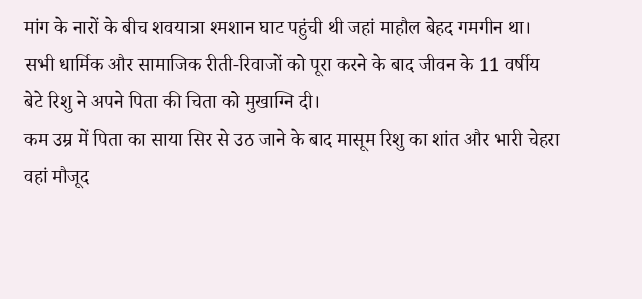मांग के नारों के बीच शवयात्रा श्मशान घाट पहुंची थी जहां माहौल बेहद गमगीन था। सभी धार्मिक और सामाजिक रीती-रिवाजों को पूरा करने के बाद जीवन के 11 वर्षीय बेटे रिशु ने अपने पिता की चिता को मुखाग्नि दी।
कम उम्र में पिता का साया सिर से उठ जाने के बाद मासूम रिशु का शांत और भारी चेहरा वहां मौजूद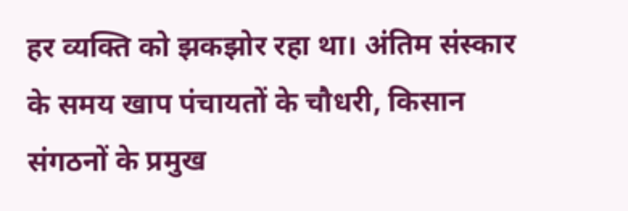हर व्यक्ति को झकझोर रहा था। अंतिम संस्कार के समय खाप पंचायतों के चौधरी, किसान संगठनों के प्रमुख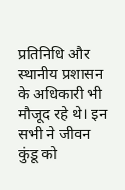प्रतिनिधि और स्थानीय प्रशासन के अधिकारी भी मौजूद रहे थे। इन सभी ने जीवन कुंडू को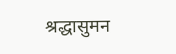श्रद्धासुमन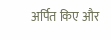अर्पित किए और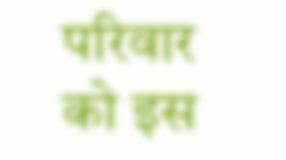परिवार को इस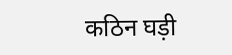कठिन घड़ी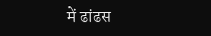में ढांढस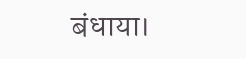बंधाया।